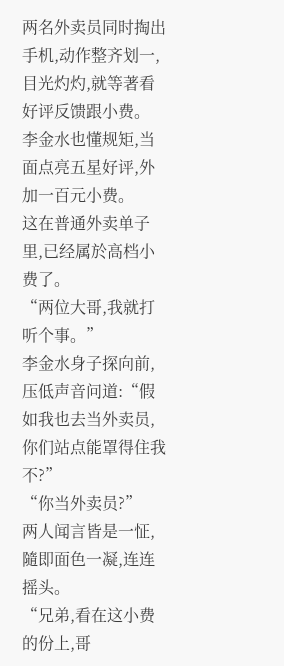两名外卖员同时掏出手机,动作整齐划一,目光灼灼,就等著看好评反馈跟小费。
李金水也懂规矩,当面点亮五星好评,外加一百元小费。
这在普通外卖单子里,已经属於高档小费了。
“两位大哥,我就打听个事。”
李金水身子探向前,压低声音问道:“假如我也去当外卖员,你们站点能罩得住我不?”
“你当外卖员?”
两人闻言皆是一怔,隨即面色一凝,连连摇头。
“兄弟,看在这小费的份上,哥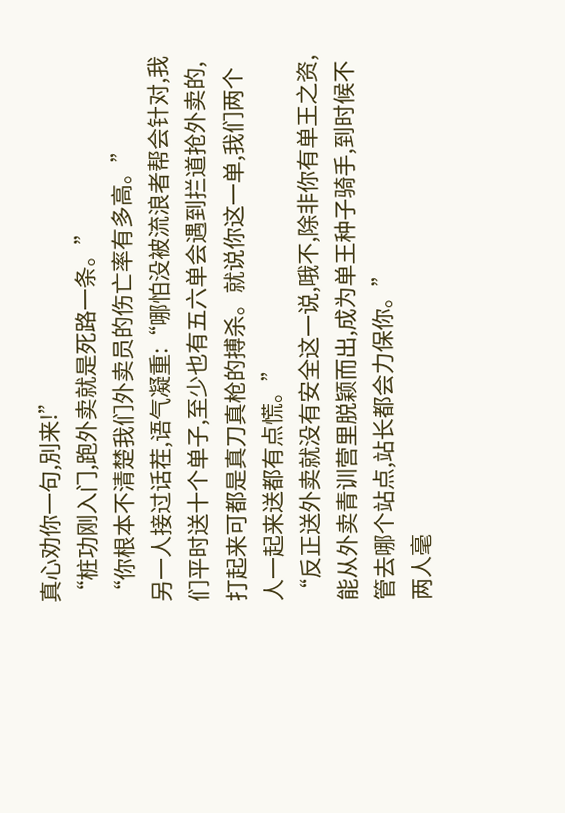真心劝你一句,別来!”
“桩功刚入门,跑外卖就是死路一条。”
“你根本不清楚我们外卖员的伤亡率有多高。”
另一人接过话茬,语气凝重:“哪怕没被流浪者帮会针对,我们平时送十个单子,至少也有五六单会遇到拦道抢外卖的,打起来可都是真刀真枪的搏杀。就说你这一单,我们两个人一起来送都有点慌。”
“反正送外卖就没有安全这一说,哦不,除非你有单王之资,能从外卖青训营里脱颖而出,成为单王种子骑手,到时候不管去哪个站点,站长都会力保你。”
两人毫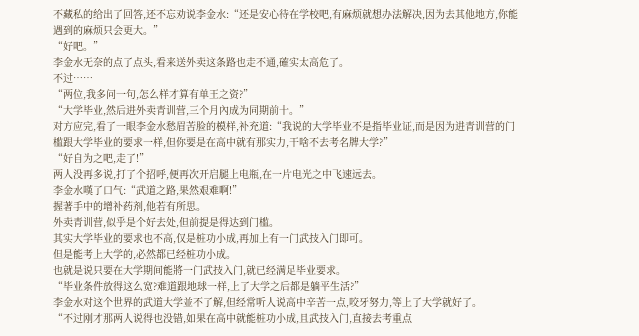不藏私的给出了回答,还不忘劝说李金水:“还是安心待在学校吧,有麻烦就想办法解决,因为去其他地方,你能遇到的麻烦只会更大。”
“好吧。”
李金水无奈的点了点头,看来送外卖这条路也走不通,確实太高危了。
不过……
“两位,我多问一句,怎么样才算有单王之资?”
“大学毕业,然后进外卖青训营,三个月內成为同期前十。”
对方应完,看了一眼李金水愁眉苦脸的模样,补充道:“我说的大学毕业不是指毕业证,而是因为进青训营的门槛跟大学毕业的要求一样,但你要是在高中就有那实力,干啥不去考名牌大学?”
“好自为之吧,走了!”
两人没再多说,打了个招呼,便再次开启腿上电瓶,在一片电光之中飞速远去。
李金水嘆了口气:“武道之路,果然艰难啊!”
握著手中的增补药剂,他若有所思。
外卖青训营,似乎是个好去处,但前提是得达到门槛。
其实大学毕业的要求也不高,仅是桩功小成,再加上有一门武技入门即可。
但是能考上大学的,必然都已经桩功小成。
也就是说只要在大学期间能將一门武技入门,就已经满足毕业要求。
“毕业条件放得这么宽?难道跟地球一样,上了大学之后都是躺平生活?”
李金水对这个世界的武道大学並不了解,但经常听人说高中辛苦一点,咬牙努力,等上了大学就好了。
“不过刚才那两人说得也没错,如果在高中就能桩功小成,且武技入门,直接去考重点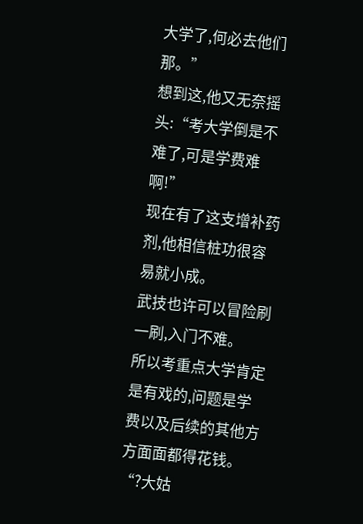大学了,何必去他们那。”
想到这,他又无奈摇头:“考大学倒是不难了,可是学费难啊!”
现在有了这支增补药剂,他相信桩功很容易就小成。
武技也许可以冒险刷一刷,入门不难。
所以考重点大学肯定是有戏的,问题是学费以及后续的其他方方面面都得花钱。
“?大姑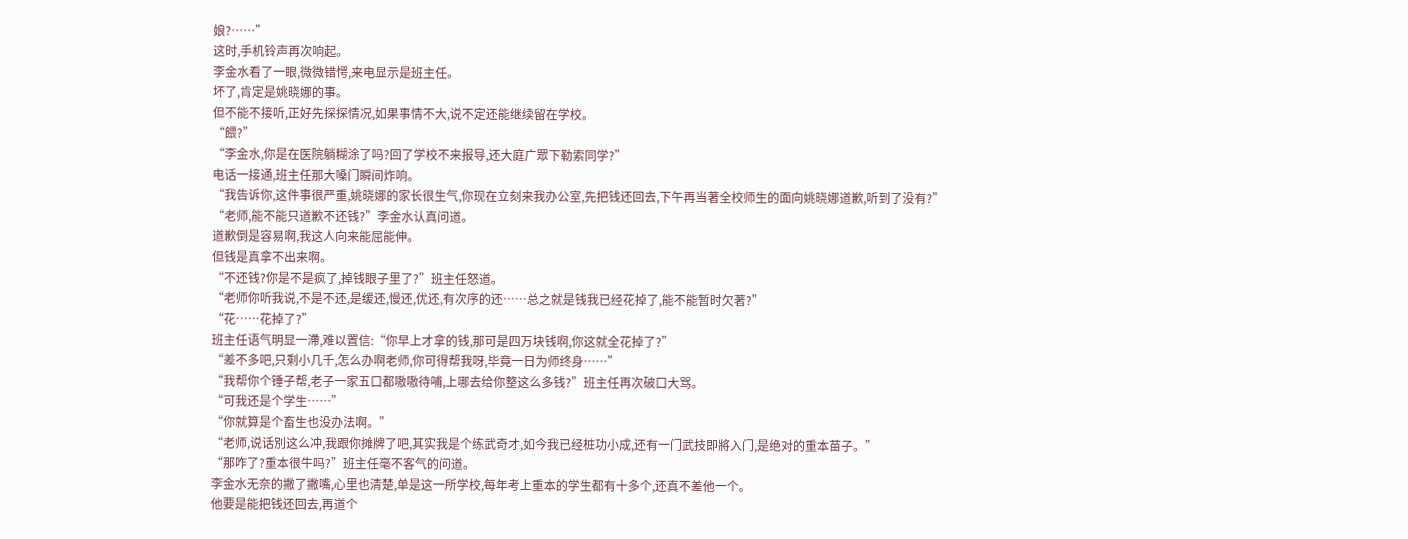娘?……”
这时,手机铃声再次响起。
李金水看了一眼,微微错愕,来电显示是班主任。
坏了,肯定是姚晓娜的事。
但不能不接听,正好先探探情况,如果事情不大,说不定还能继续留在学校。
“餵?”
“李金水,你是在医院躺糊涂了吗?回了学校不来报导,还大庭广眾下勒索同学?”
电话一接通,班主任那大嗓门瞬间炸响。
“我告诉你,这件事很严重,姚晓娜的家长很生气,你现在立刻来我办公室,先把钱还回去,下午再当著全校师生的面向姚晓娜道歉,听到了没有?”
“老师,能不能只道歉不还钱?”李金水认真问道。
道歉倒是容易啊,我这人向来能屈能伸。
但钱是真拿不出来啊。
“不还钱?你是不是疯了,掉钱眼子里了?”班主任怒道。
“老师你听我说,不是不还,是缓还,慢还,优还,有次序的还……总之就是钱我已经花掉了,能不能暂时欠著?”
“花……花掉了?”
班主任语气明显一滯,难以置信:“你早上才拿的钱,那可是四万块钱啊,你这就全花掉了?”
“差不多吧,只剩小几千,怎么办啊老师,你可得帮我呀,毕竟一日为师终身……”
“我帮你个锤子帮,老子一家五口都嗷嗷待哺,上哪去给你整这么多钱?”班主任再次破口大骂。
“可我还是个学生……”
“你就算是个畜生也没办法啊。”
“老师,说话別这么冲,我跟你摊牌了吧,其实我是个练武奇才,如今我已经桩功小成,还有一门武技即將入门,是绝对的重本苗子。”
“那咋了?重本很牛吗?”班主任毫不客气的问道。
李金水无奈的撇了撇嘴,心里也清楚,单是这一所学校,每年考上重本的学生都有十多个,还真不差他一个。
他要是能把钱还回去,再道个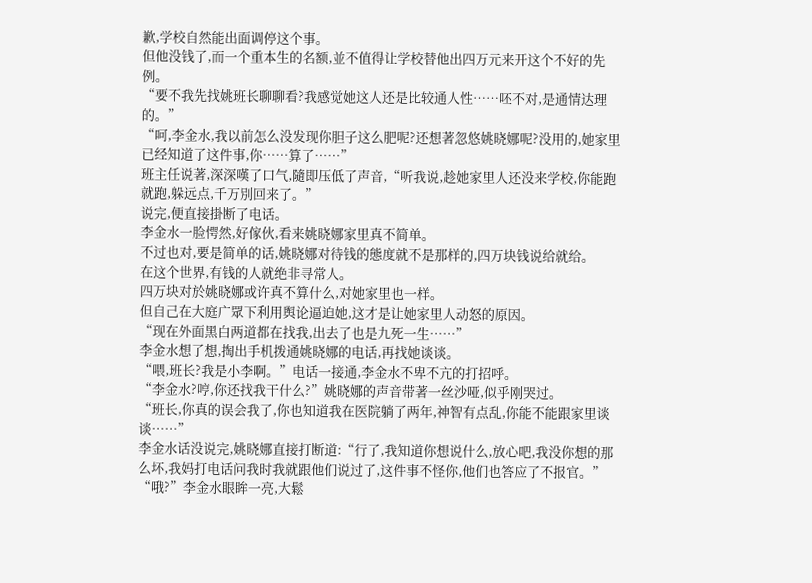歉,学校自然能出面调停这个事。
但他没钱了,而一个重本生的名额,並不值得让学校替他出四万元来开这个不好的先例。
“要不我先找姚班长聊聊看?我感觉她这人还是比较通人性……呸不对,是通情达理的。”
“呵,李金水,我以前怎么没发现你胆子这么肥呢?还想著忽悠姚晓娜呢?没用的,她家里已经知道了这件事,你……算了……”
班主任说著,深深嘆了口气,隨即压低了声音,“听我说,趁她家里人还没来学校,你能跑就跑,躲远点,千万別回来了。”
说完,便直接掛断了电话。
李金水一脸愕然,好傢伙,看来姚晓娜家里真不简单。
不过也对,要是简单的话,姚晓娜对待钱的態度就不是那样的,四万块钱说给就给。
在这个世界,有钱的人就绝非寻常人。
四万块对於姚晓娜或许真不算什么,对她家里也一样。
但自己在大庭广眾下利用舆论逼迫她,这才是让她家里人动怒的原因。
“现在外面黑白两道都在找我,出去了也是九死一生……”
李金水想了想,掏出手机拨通姚晓娜的电话,再找她谈谈。
“喂,班长?我是小李啊。”电话一接通,李金水不卑不亢的打招呼。
“李金水?哼,你还找我干什么?”姚晓娜的声音带著一丝沙哑,似乎刚哭过。
“班长,你真的误会我了,你也知道我在医院躺了两年,神智有点乱,你能不能跟家里谈谈……”
李金水话没说完,姚晓娜直接打断道:“行了,我知道你想说什么,放心吧,我没你想的那么坏,我妈打电话问我时我就跟他们说过了,这件事不怪你,他们也答应了不报官。”
“哦?”李金水眼眸一亮,大鬆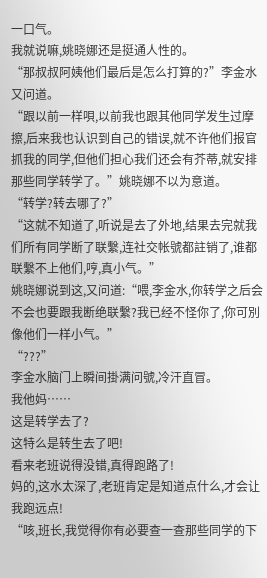一口气。
我就说嘛,姚晓娜还是挺通人性的。
“那叔叔阿姨他们最后是怎么打算的?”李金水又问道。
“跟以前一样唄,以前我也跟其他同学发生过摩擦,后来我也认识到自己的错误,就不许他们报官抓我的同学,但他们担心我们还会有芥蒂,就安排那些同学转学了。”姚晓娜不以为意道。
“转学?转去哪了?”
“这就不知道了,听说是去了外地,结果去完就我们所有同学断了联繫,连社交帐號都註销了,谁都联繫不上他们,哼,真小气。”
姚晓娜说到这,又问道:“喂,李金水,你转学之后会不会也要跟我断绝联繫?我已经不怪你了,你可別像他们一样小气。”
“???”
李金水脑门上瞬间掛满问號,冷汗直冒。
我他妈……
这是转学去了?
这特么是转生去了吧!
看来老班说得没错,真得跑路了!
妈的,这水太深了,老班肯定是知道点什么,才会让我跑远点!
“咳,班长,我觉得你有必要查一查那些同学的下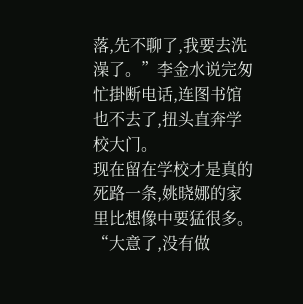落,先不聊了,我要去洗澡了。”李金水说完匆忙掛断电话,连图书馆也不去了,扭头直奔学校大门。
现在留在学校才是真的死路一条,姚晓娜的家里比想像中要猛很多。
“大意了,没有做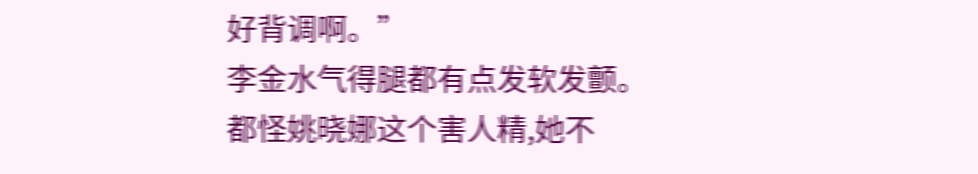好背调啊。”
李金水气得腿都有点发软发颤。
都怪姚晓娜这个害人精,她不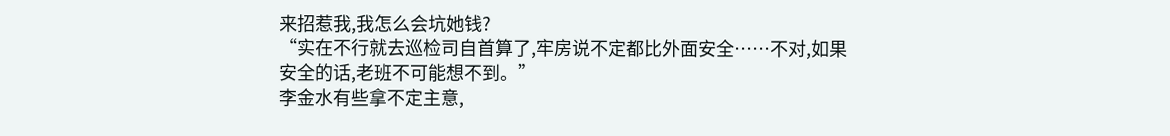来招惹我,我怎么会坑她钱?
“实在不行就去巡检司自首算了,牢房说不定都比外面安全……不对,如果安全的话,老班不可能想不到。”
李金水有些拿不定主意,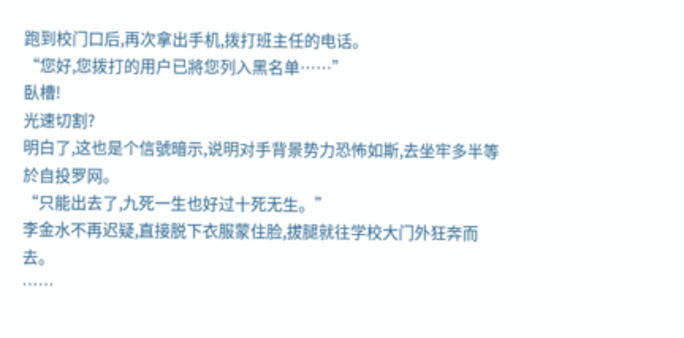跑到校门口后,再次拿出手机,拨打班主任的电话。
“您好,您拨打的用户已將您列入黑名单……”
臥槽!
光速切割?
明白了,这也是个信號暗示,说明对手背景势力恐怖如斯,去坐牢多半等於自投罗网。
“只能出去了,九死一生也好过十死无生。”
李金水不再迟疑,直接脱下衣服蒙住脸,拔腿就往学校大门外狂奔而去。
……